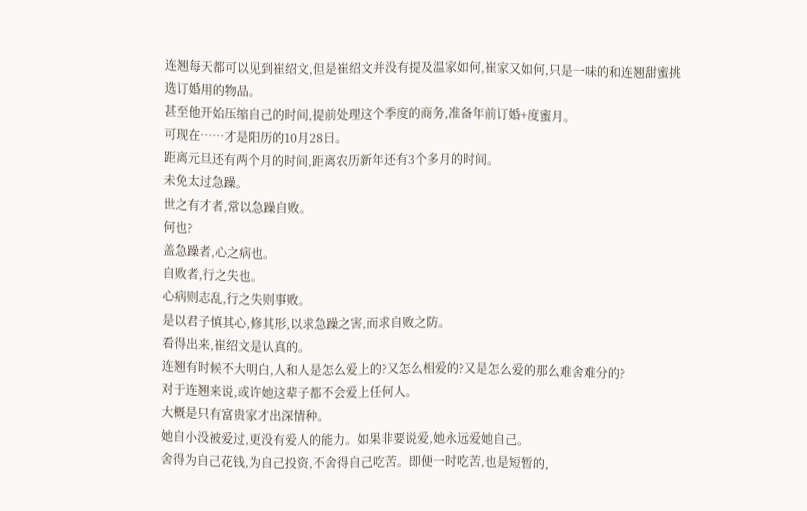连翘每天都可以见到崔绍文,但是崔绍文并没有提及温家如何,崔家又如何,只是一味的和连翘甜蜜挑选订婚用的物品。
甚至他开始压缩自己的时间,提前处理这个季度的商务,准备年前订婚+度蜜月。
可现在……才是阳历的10月28日。
距离元旦还有两个月的时间,距离农历新年还有3个多月的时间。
未免太过急躁。
世之有才者,常以急躁自败。
何也?
盖急躁者,心之病也。
自败者,行之失也。
心病则志乱,行之失则事败。
是以君子慎其心,修其形,以求急躁之害,而求自败之防。
看得出来,崔绍文是认真的。
连翘有时候不大明白,人和人是怎么爱上的?又怎么相爱的?又是怎么爱的那么难舍难分的?
对于连翘来说,或许她这辈子都不会爱上任何人。
大概是只有富贵家才出深情种。
她自小没被爱过,更没有爱人的能力。如果非要说爱,她永远爱她自己。
舍得为自己花钱,为自己投资,不舍得自己吃苦。即便一时吃苦,也是短暂的,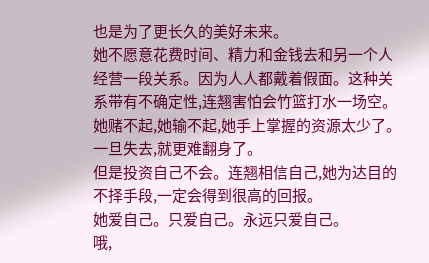也是为了更长久的美好未来。
她不愿意花费时间、精力和金钱去和另一个人经营一段关系。因为人人都戴着假面。这种关系带有不确定性,连翘害怕会竹篮打水一场空。
她赌不起,她输不起,她手上掌握的资源太少了。一旦失去,就更难翻身了。
但是投资自己不会。连翘相信自己,她为达目的不择手段,一定会得到很高的回报。
她爱自己。只爱自己。永远只爱自己。
哦,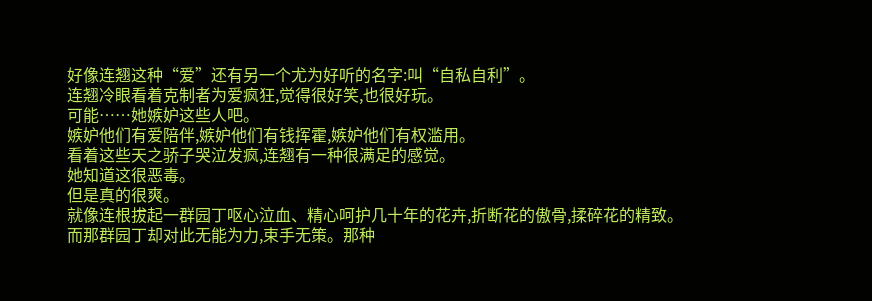好像连翘这种“爱”还有另一个尤为好听的名字:叫“自私自利”。
连翘冷眼看着克制者为爱疯狂,觉得很好笑,也很好玩。
可能……她嫉妒这些人吧。
嫉妒他们有爱陪伴,嫉妒他们有钱挥霍,嫉妒他们有权滥用。
看着这些天之骄子哭泣发疯,连翘有一种很满足的感觉。
她知道这很恶毒。
但是真的很爽。
就像连根拔起一群园丁呕心泣血、精心呵护几十年的花卉,折断花的傲骨,揉碎花的精致。
而那群园丁却对此无能为力,束手无策。那种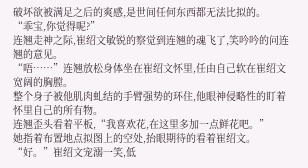破坏欲被满足之后的爽感,是世间任何东西都无法比拟的。
“乖宝,你觉得呢?”
连翘走神之际,崔绍文敏锐的察觉到连翘的魂飞了,笑吟吟的问连翘的意见。
“唔……”连翘放松身体坐在崔绍文怀里,任由自己软在崔绍文宽阔的胸膛。
整个身子被他肌肉虬结的手臂强势的环住,他眼神侵略性的盯着怀里自己的所有物。
连翘歪头看着平板,“我喜欢花,在这里多加一点鲜花吧。”
她指着布置地点拟图上的空处,抬眼期待的看着崔绍文。
“好。”崔绍文宠溺一笑,低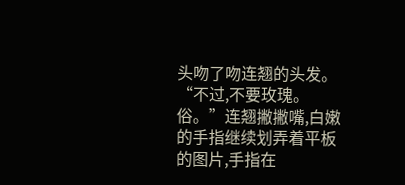头吻了吻连翘的头发。
“不过,不要玫瑰。俗。”连翘撇撇嘴,白嫩的手指继续划弄着平板的图片,手指在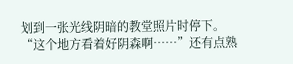划到一张光线阴暗的教堂照片时停下。
“这个地方看着好阴森啊……”还有点熟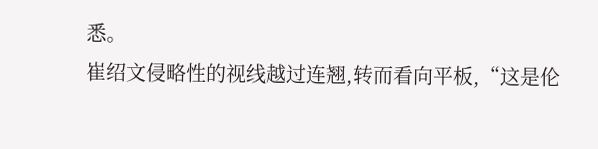悉。
崔绍文侵略性的视线越过连翘,转而看向平板,“这是伦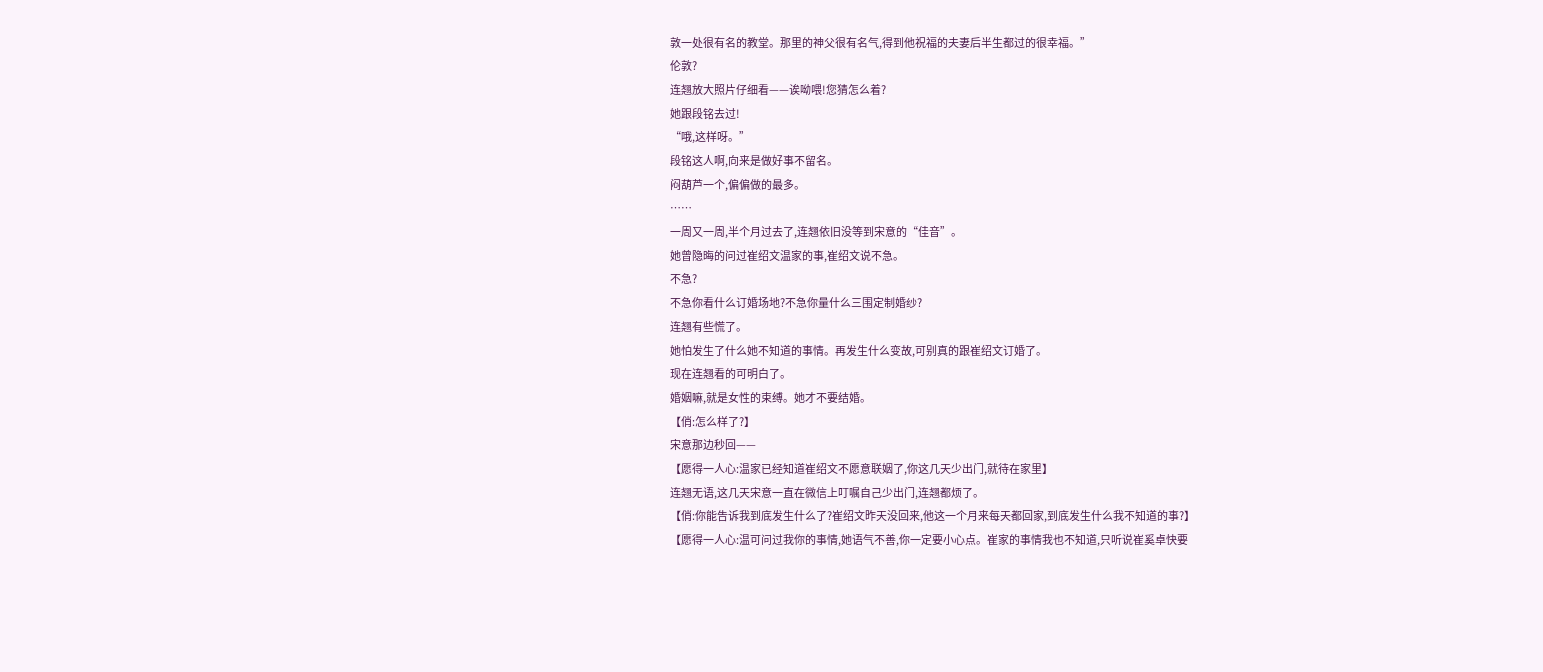敦一处很有名的教堂。那里的神父很有名气,得到他祝福的夫妻后半生都过的很幸福。”
伦敦?
连翘放大照片仔细看——诶呦喂!您猜怎么着?
她跟段铭去过!
“哦,这样呀。”
段铭这人啊,向来是做好事不留名。
闷葫芦一个,偏偏做的最多。
……
一周又一周,半个月过去了,连翘依旧没等到宋意的“佳音”。
她曾隐晦的问过崔绍文温家的事,崔绍文说不急。
不急?
不急你看什么订婚场地?不急你量什么三围定制婚纱?
连翘有些慌了。
她怕发生了什么她不知道的事情。再发生什么变故,可别真的跟崔绍文订婚了。
现在连翘看的可明白了。
婚姻嘛,就是女性的束缚。她才不要结婚。
【俏:怎么样了?】
宋意那边秒回——
【愿得一人心:温家已经知道崔绍文不愿意联姻了,你这几天少出门,就待在家里】
连翘无语,这几天宋意一直在微信上叮嘱自己少出门,连翘都烦了。
【俏:你能告诉我到底发生什么了?崔绍文昨天没回来,他这一个月来每天都回家,到底发生什么我不知道的事?】
【愿得一人心:温可问过我你的事情,她语气不善,你一定要小心点。崔家的事情我也不知道,只听说崔奚卓快要